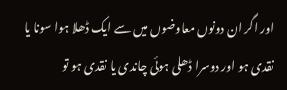اور اگر ان دونوں معاوضوں میں سے ایک ڈھلا ہوا سونا یا نقدی ہو اور دوسرا ڈھلی ہوئی چاندی یا نقدی ہو تو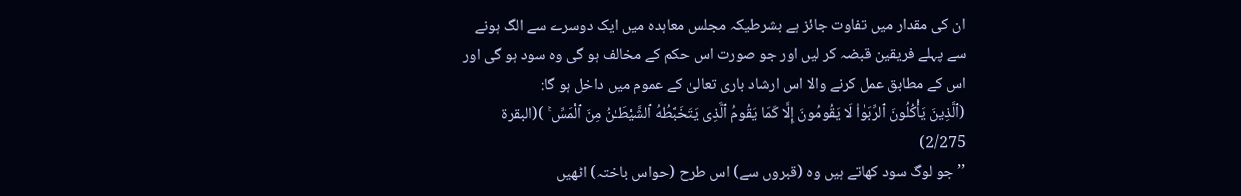ان کی مقدار میں تفاوت جائز ہے بشرطیکہ مجلس معاہدہ میں ایک دوسرے سے الگ ہونے سے پہلے فریقین قبضہ کر لیں اور جو صورت اس حکم کے مخالف ہو گی وہ سود ہو گی اور اس کے مطابق عمل کرنے والا اس ارشاد باری تعالیٰ کے عموم میں داخل ہو گا:
(ٱلَّذِينَ يَأْكُلُونَ ٱلرِّبَوٰا۟ لَا يَقُومُونَ إِلَّا كَمَا يَقُومُ ٱلَّذِى يَتَخَبَّطُهُ ٱلشَّيْطَـٰنُ مِنَ ٱلْمَسِّ ۚ )(البقرة 2/275)
’’جو لوگ سود کھاتے ہیں وہ (قبروں سے) اس طرح (حواس باختہ) اٹھیں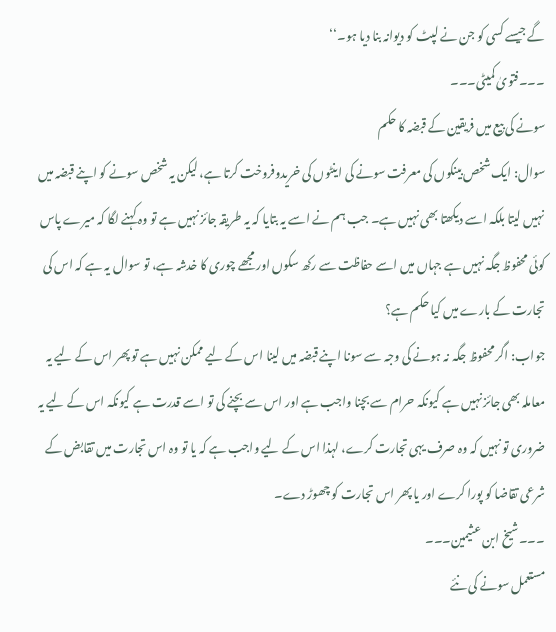گے جیسے کسی کو جن نے لپٹ کو دیوانہ بنا دیا ہو۔‘‘
۔۔۔فتویٰ کمیٹی۔۔۔
سونے کی بیع میں فریقین کے قبضہ کا حکم
سوال: ایک شخص بینکوں کی معرفت سونے کی اینٹوں کی خریدوفروخت کرتا ہے، لیکن یہ شخص سونے کو اپنے قبضہ میں نہیں لیتا بلکہ اسے دیکھتا بھی نہیں ہے۔ جب ہم نے اسے یہ بتایا کہ یہ طریقہ جائز نہیں ہے تو وہ کہنے لگا کہ میرے پاس کوئی محفوظ جگہ نہیں ہے جہاں میں اسے حفاظت سے رکھ سکوں اور مجھے چوری کا خدشہ ہے، تو سوال یہ ہے کہ اس کی تجارت کے بارے میں کیا حکم ہے؟
جواب: اگر محفوظ جگہ نہ ہونے کی وجہ سے سونا اپنے قبضہ میں لینا اس کے لیے ممکن نہیں ہے تو پھر اس کے لیے یہ معاملہ بھی جائز نہیں ہے کیونکہ حرام سے بچنا واجب ہے اور اس سے بچنے کی تو اسے قدرت ہے کیونکہ اس کے لیے یہ ضروری تو نہیں کہ وہ صرف یہی تجارت کرے، لہذا اس کے لیے واجب ہے کہ یا تو وہ اس تجارت میں تقابض کے شرعی تقاضا کو پورا کرے اور یا پھر اس تجارت کو چھوڑ دے۔
۔۔۔شیخ ابن عثیمین۔۔۔
مستعمل سونے کی نئے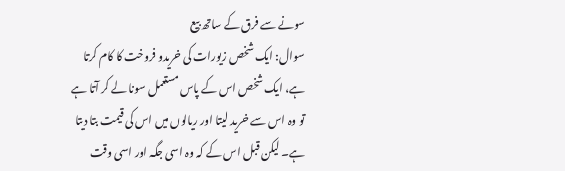سونے سے فرق کے ساتھ بیع
سوال: ایک شخص زیورات کی خریدو فروخت کا کام کرتا ہے، ایک شخص اس کے پاس مستعمل سونا لے کر آتا ہے تو وہ اس سے خرید لیتا اور ریالوں میں اس کی قیمت بتا دیتا ہے۔ لیکن قبل اس کے کہ وہ اسی جگہ اور اسی وقت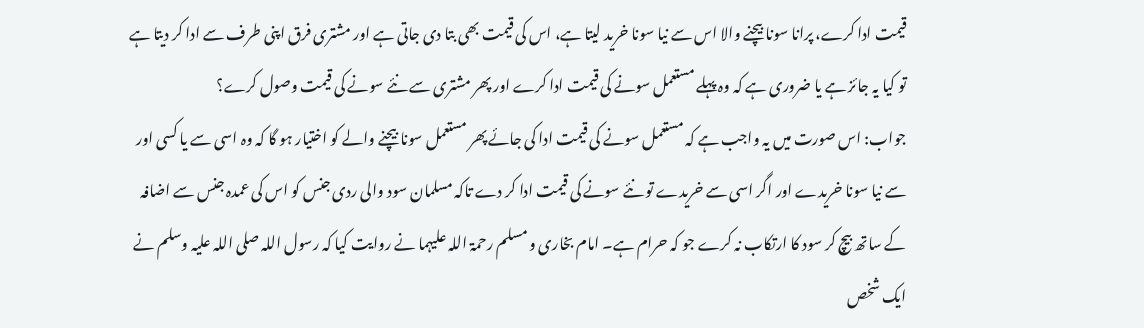قیمت ادا کرے، پرانا سونا بیچنے والا اس سے نیا سونا خرید لیتا ہے، اس کی قیمت بھی بتا دی جاتی ہے اور مشتری فرق اپنی طرف سے ادا کر دیتا ہے تو کیا یہ جائز ہے یا ضروری ہے کہ وہ پہلے مستعمل سونے کی قیمت ادا کرے اور پھر مشتری سے نئے سونے کی قیمت وصول کرے؟
جواب: اس صورت میں یہ واجب ہے کہ مستعمل سونے کی قیمت ادا کی جائے پھر مستعمل سونا بیچنے والے کو اختیار ہو گا کہ وہ اسی سے یا کسی اور سے نیا سونا خریدے اور اگر اسی سے خریدے تو نئے سونے کی قیمت ادا کر دے تاکہ مسلمان سود والی ردی جنس کو اس کی عمدہ جنس سے اضافہ کے ساتھ بیچ کر سود کا ارتکاب نہ کرے جو کہ حرام ہے۔ امام بخاری و مسلم رحمۃ اللہ علیہما نے روایت کیا کہ رسول اللہ صلی اللہ علیہ وسلم نے ایک شخص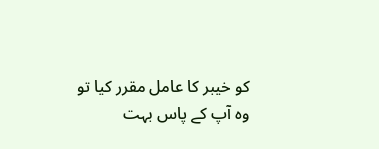کو خیبر کا عامل مقرر کیا تو وہ آپ کے پاس بہت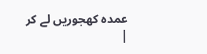عمدہ کھجوریں لے کر
|